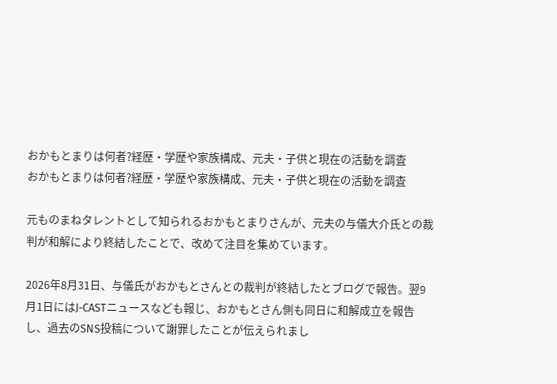おかもとまりは何者?経歴・学歴や家族構成、元夫・子供と現在の活動を調査
おかもとまりは何者?経歴・学歴や家族構成、元夫・子供と現在の活動を調査

元ものまねタレントとして知られるおかもとまりさんが、元夫の与儀大介氏との裁判が和解により終結したことで、改めて注目を集めています。

2026年8月31日、与儀氏がおかもとさんとの裁判が終結したとブログで報告。翌9月1日にはJ-CASTニュースなども報じ、おかもとさん側も同日に和解成立を報告し、過去のSNS投稿について謝罪したことが伝えられまし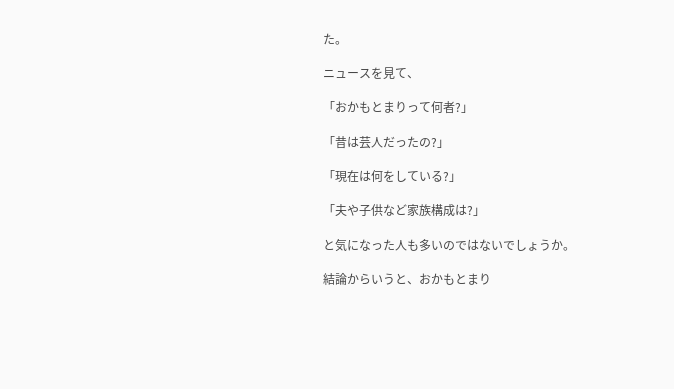た。

ニュースを見て、

「おかもとまりって何者?」

「昔は芸人だったの?」

「現在は何をしている?」

「夫や子供など家族構成は?」

と気になった人も多いのではないでしょうか。

結論からいうと、おかもとまり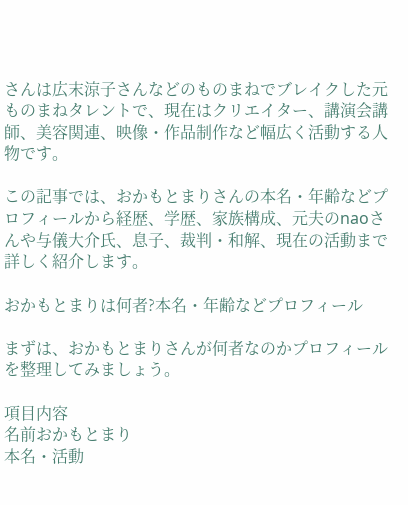さんは広末涼子さんなどのものまねでブレイクした元ものまねタレントで、現在はクリエイター、講演会講師、美容関連、映像・作品制作など幅広く活動する人物です。

この記事では、おかもとまりさんの本名・年齢などプロフィールから経歴、学歴、家族構成、元夫のnaoさんや与儀大介氏、息子、裁判・和解、現在の活動まで詳しく紹介します。

おかもとまりは何者?本名・年齢などプロフィール

まずは、おかもとまりさんが何者なのかプロフィールを整理してみましょう。

項目内容
名前おかもとまり
本名・活動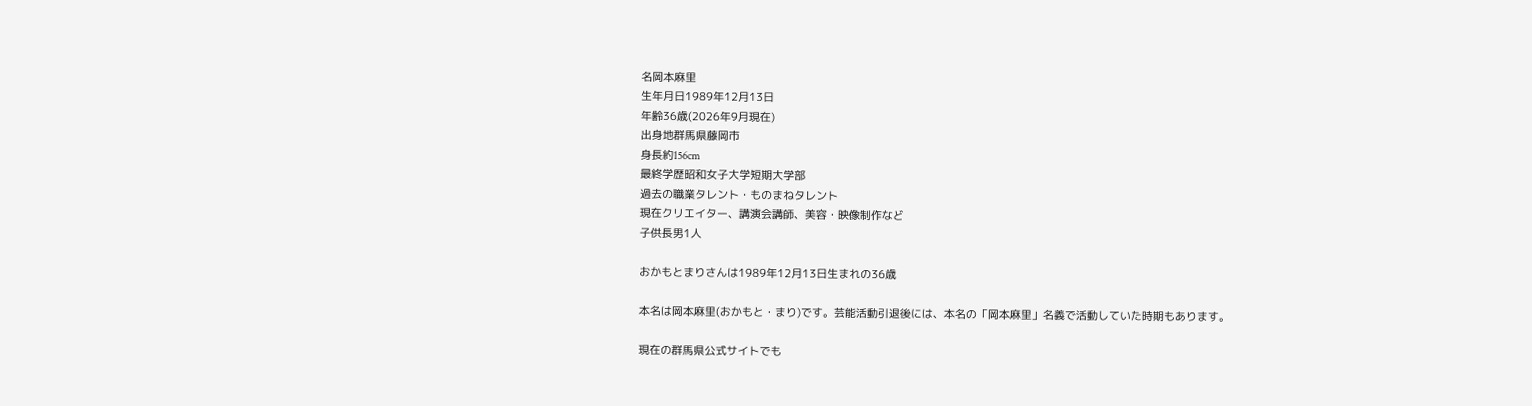名岡本麻里
生年月日1989年12月13日
年齢36歳(2026年9月現在)
出身地群馬県藤岡市
身長約156cm
最終学歴昭和女子大学短期大学部
過去の職業タレント・ものまねタレント
現在クリエイター、講演会講師、美容・映像制作など
子供長男1人

おかもとまりさんは1989年12月13日生まれの36歳

本名は岡本麻里(おかもと・まり)です。芸能活動引退後には、本名の「岡本麻里」名義で活動していた時期もあります。

現在の群馬県公式サイトでも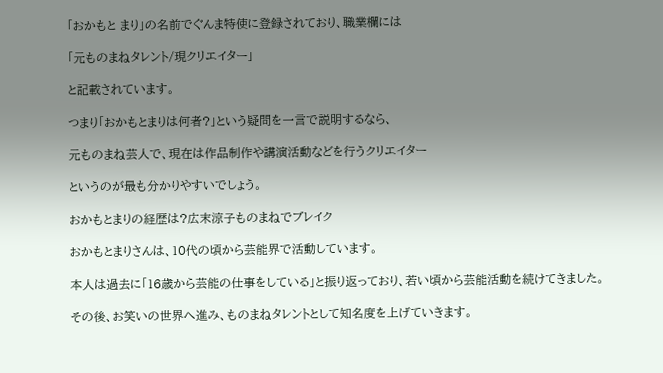「おかもと まり」の名前でぐんま特使に登録されており、職業欄には

「元ものまねタレント/現クリエイター」

と記載されています。

つまり「おかもとまりは何者?」という疑問を一言で説明するなら、

元ものまね芸人で、現在は作品制作や講演活動などを行うクリエイター

というのが最も分かりやすいでしょう。

おかもとまりの経歴は?広末涼子ものまねでブレイク

おかもとまりさんは、10代の頃から芸能界で活動しています。

本人は過去に「16歳から芸能の仕事をしている」と振り返っており、若い頃から芸能活動を続けてきました。

その後、お笑いの世界へ進み、ものまねタレントとして知名度を上げていきます。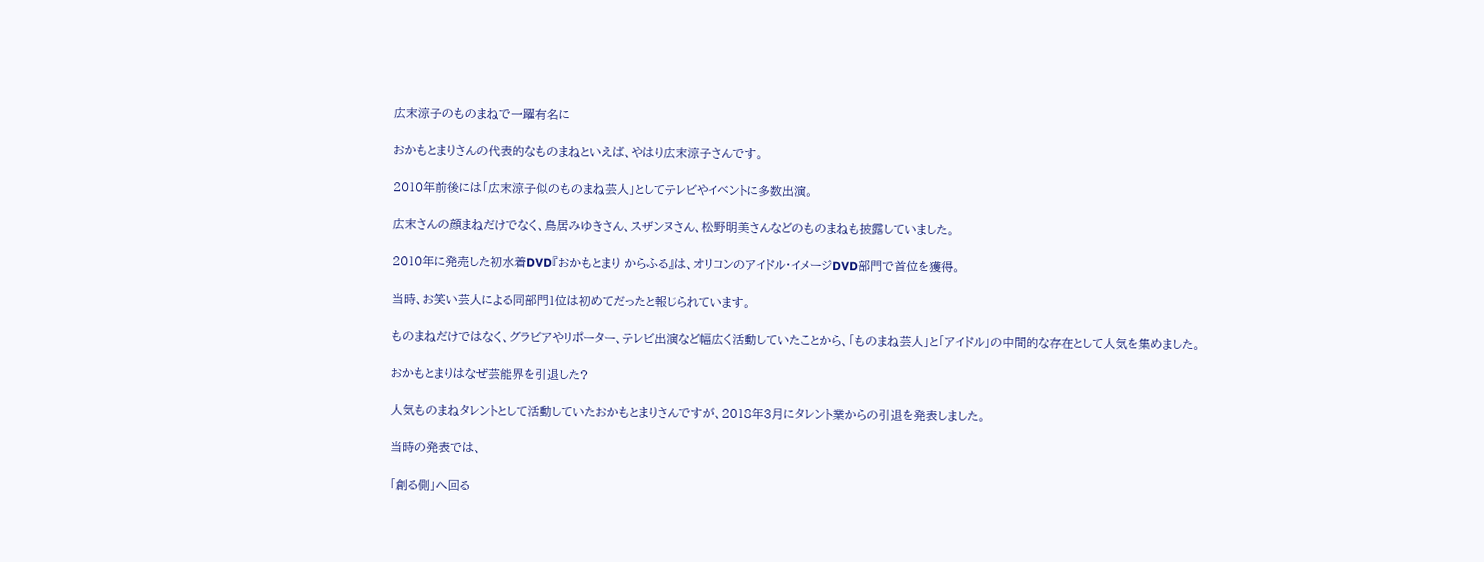広末涼子のものまねで一躍有名に

おかもとまりさんの代表的なものまねといえば、やはり広末涼子さんです。

2010年前後には「広末涼子似のものまね芸人」としてテレビやイベントに多数出演。

広末さんの顔まねだけでなく、鳥居みゆきさん、スザンヌさん、松野明美さんなどのものまねも披露していました。

2010年に発売した初水着DVD『おかもとまり からふる』は、オリコンのアイドル・イメージDVD部門で首位を獲得。

当時、お笑い芸人による同部門1位は初めてだったと報じられています。

ものまねだけではなく、グラビアやリポーター、テレビ出演など幅広く活動していたことから、「ものまね芸人」と「アイドル」の中間的な存在として人気を集めました。

おかもとまりはなぜ芸能界を引退した?

人気ものまねタレントとして活動していたおかもとまりさんですが、2018年3月にタレント業からの引退を発表しました。

当時の発表では、

「創る側」へ回る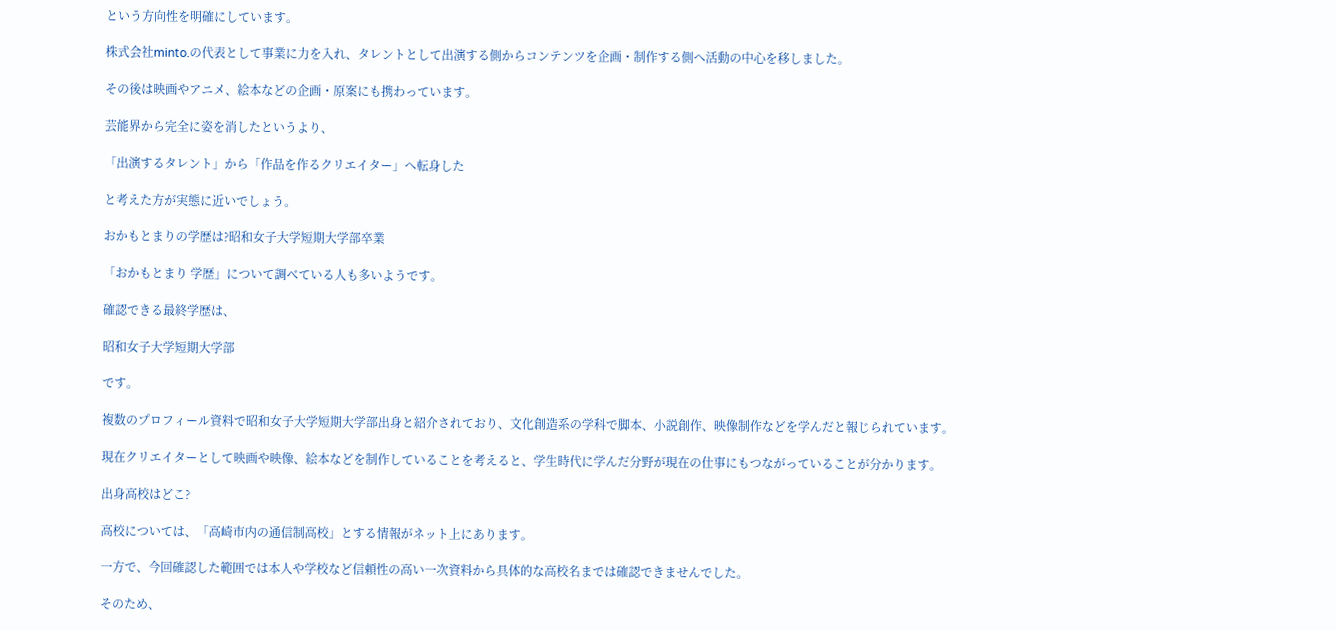という方向性を明確にしています。

株式会社minto.の代表として事業に力を入れ、タレントとして出演する側からコンテンツを企画・制作する側へ活動の中心を移しました。

その後は映画やアニメ、絵本などの企画・原案にも携わっています。

芸能界から完全に姿を消したというより、

「出演するタレント」から「作品を作るクリエイター」へ転身した

と考えた方が実態に近いでしょう。

おかもとまりの学歴は?昭和女子大学短期大学部卒業

「おかもとまり 学歴」について調べている人も多いようです。

確認できる最終学歴は、

昭和女子大学短期大学部

です。

複数のプロフィール資料で昭和女子大学短期大学部出身と紹介されており、文化創造系の学科で脚本、小説創作、映像制作などを学んだと報じられています。

現在クリエイターとして映画や映像、絵本などを制作していることを考えると、学生時代に学んだ分野が現在の仕事にもつながっていることが分かります。

出身高校はどこ?

高校については、「高崎市内の通信制高校」とする情報がネット上にあります。

一方で、今回確認した範囲では本人や学校など信頼性の高い一次資料から具体的な高校名までは確認できませんでした。

そのため、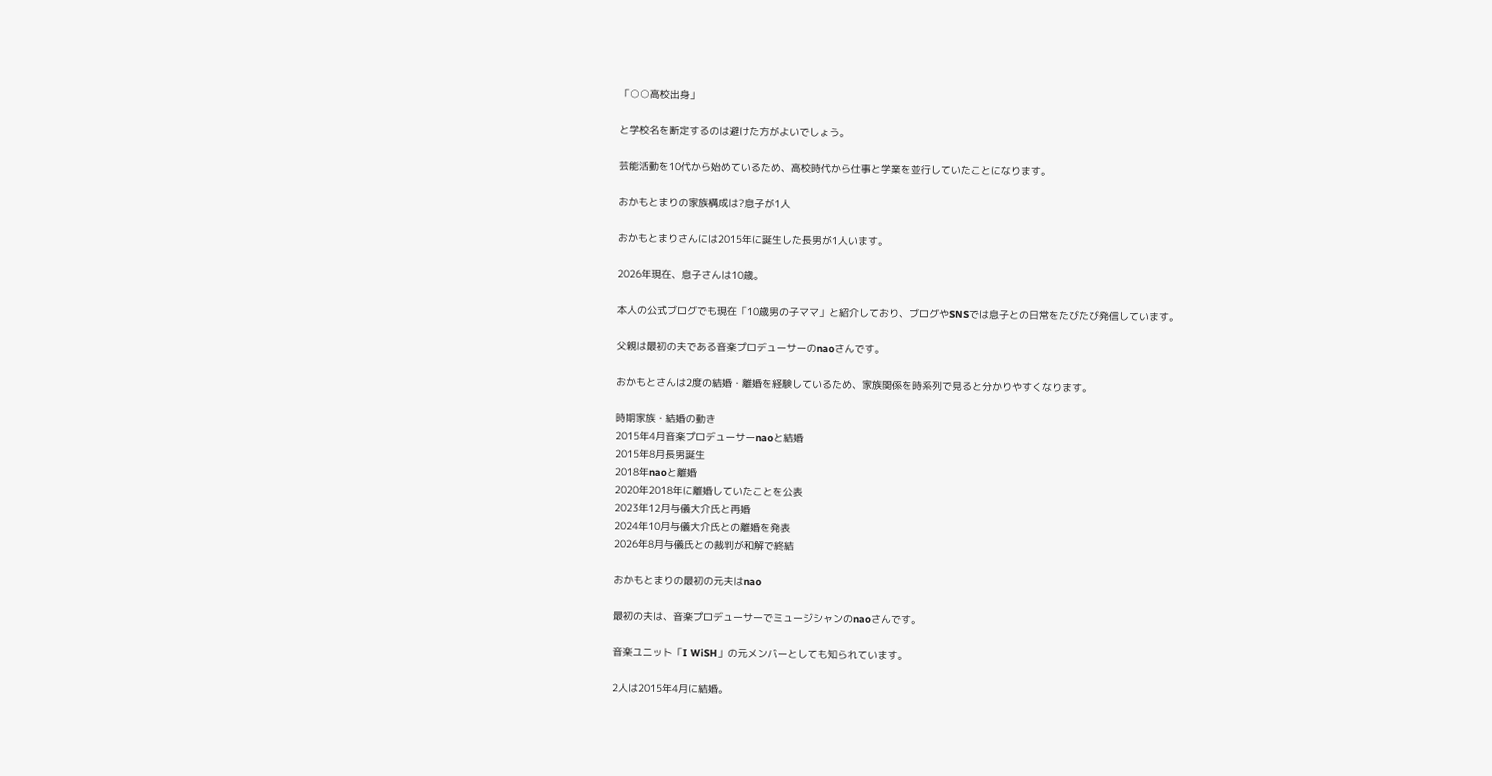「○○高校出身」

と学校名を断定するのは避けた方がよいでしょう。

芸能活動を10代から始めているため、高校時代から仕事と学業を並行していたことになります。

おかもとまりの家族構成は?息子が1人

おかもとまりさんには2015年に誕生した長男が1人います。

2026年現在、息子さんは10歳。

本人の公式ブログでも現在「10歳男の子ママ」と紹介しており、ブログやSNSでは息子との日常をたびたび発信しています。

父親は最初の夫である音楽プロデューサーのnaoさんです。

おかもとさんは2度の結婚・離婚を経験しているため、家族関係を時系列で見ると分かりやすくなります。

時期家族・結婚の動き
2015年4月音楽プロデューサーnaoと結婚
2015年8月長男誕生
2018年naoと離婚
2020年2018年に離婚していたことを公表
2023年12月与儀大介氏と再婚
2024年10月与儀大介氏との離婚を発表
2026年8月与儀氏との裁判が和解で終結

おかもとまりの最初の元夫はnao

最初の夫は、音楽プロデューサーでミュージシャンのnaoさんです。

音楽ユニット「I WiSH」の元メンバーとしても知られています。

2人は2015年4月に結婚。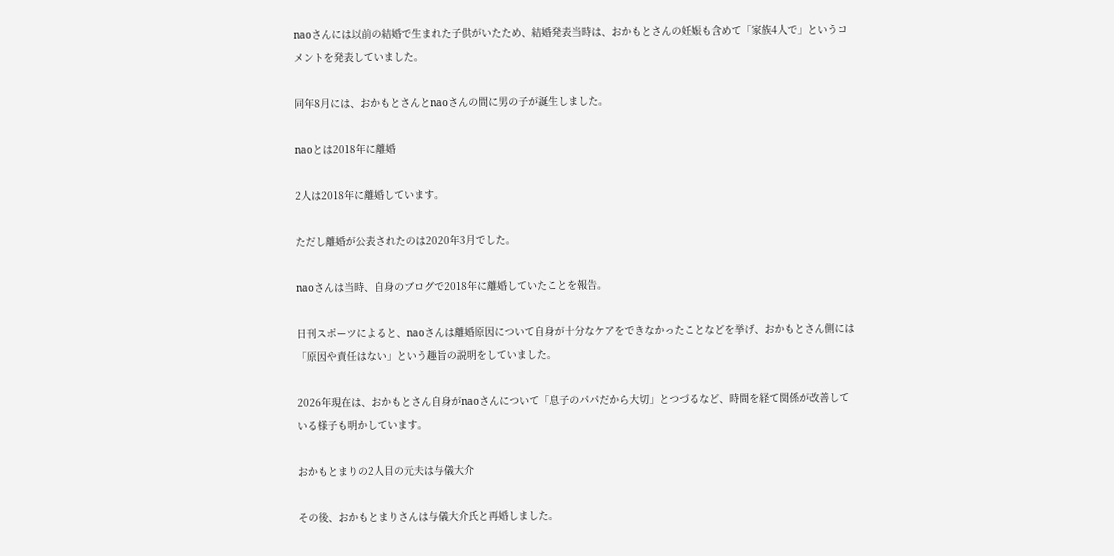naoさんには以前の結婚で生まれた子供がいたため、結婚発表当時は、おかもとさんの妊娠も含めて「家族4人で」というコメントを発表していました。

同年8月には、おかもとさんとnaoさんの間に男の子が誕生しました。

naoとは2018年に離婚

2人は2018年に離婚しています。

ただし離婚が公表されたのは2020年3月でした。

naoさんは当時、自身のブログで2018年に離婚していたことを報告。

日刊スポーツによると、naoさんは離婚原因について自身が十分なケアをできなかったことなどを挙げ、おかもとさん側には「原因や責任はない」という趣旨の説明をしていました。

2026年現在は、おかもとさん自身がnaoさんについて「息子のパパだから大切」とつづるなど、時間を経て関係が改善している様子も明かしています。

おかもとまりの2人目の元夫は与儀大介

その後、おかもとまりさんは与儀大介氏と再婚しました。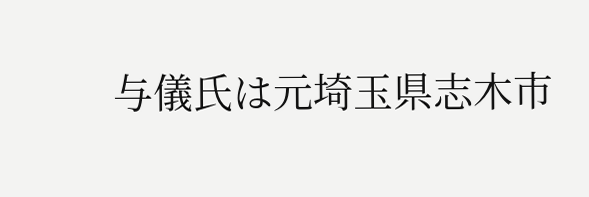与儀氏は元埼玉県志木市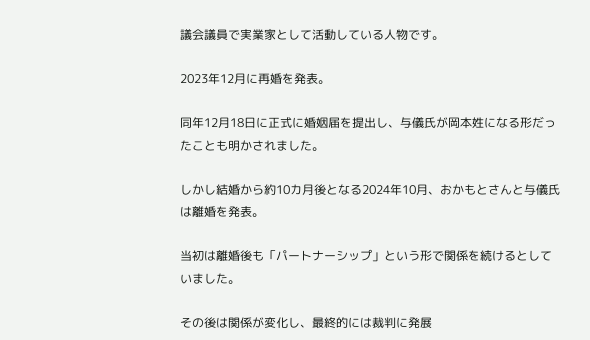議会議員で実業家として活動している人物です。

2023年12月に再婚を発表。

同年12月18日に正式に婚姻届を提出し、与儀氏が岡本姓になる形だったことも明かされました。

しかし結婚から約10カ月後となる2024年10月、おかもとさんと与儀氏は離婚を発表。

当初は離婚後も「パートナーシップ」という形で関係を続けるとしていました。

その後は関係が変化し、最終的には裁判に発展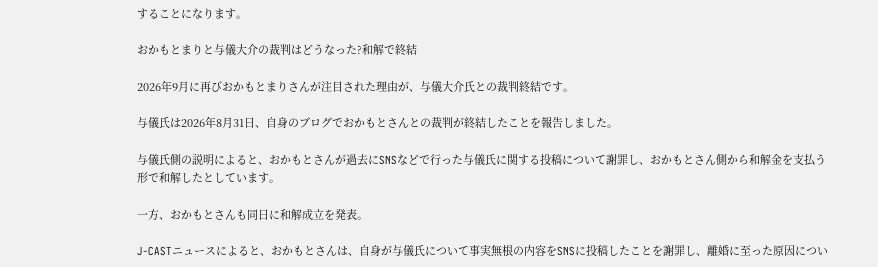することになります。

おかもとまりと与儀大介の裁判はどうなった?和解で終結

2026年9月に再びおかもとまりさんが注目された理由が、与儀大介氏との裁判終結です。

与儀氏は2026年8月31日、自身のブログでおかもとさんとの裁判が終結したことを報告しました。

与儀氏側の説明によると、おかもとさんが過去にSNSなどで行った与儀氏に関する投稿について謝罪し、おかもとさん側から和解金を支払う形で和解したとしています。

一方、おかもとさんも同日に和解成立を発表。

J-CASTニュースによると、おかもとさんは、自身が与儀氏について事実無根の内容をSNSに投稿したことを謝罪し、離婚に至った原因につい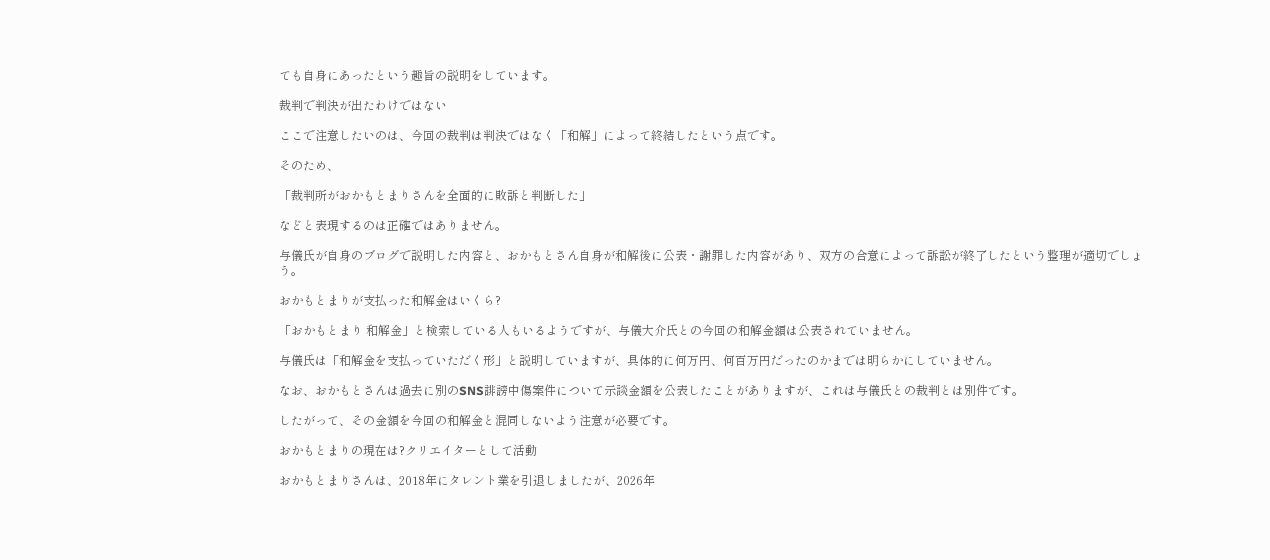ても自身にあったという趣旨の説明をしています。

裁判で判決が出たわけではない

ここで注意したいのは、今回の裁判は判決ではなく「和解」によって終結したという点です。

そのため、

「裁判所がおかもとまりさんを全面的に敗訴と判断した」

などと表現するのは正確ではありません。

与儀氏が自身のブログで説明した内容と、おかもとさん自身が和解後に公表・謝罪した内容があり、双方の合意によって訴訟が終了したという整理が適切でしょう。

おかもとまりが支払った和解金はいくら?

「おかもとまり 和解金」と検索している人もいるようですが、与儀大介氏との今回の和解金額は公表されていません。

与儀氏は「和解金を支払っていただく形」と説明していますが、具体的に何万円、何百万円だったのかまでは明らかにしていません。

なお、おかもとさんは過去に別のSNS誹謗中傷案件について示談金額を公表したことがありますが、これは与儀氏との裁判とは別件です。

したがって、その金額を今回の和解金と混同しないよう注意が必要です。

おかもとまりの現在は?クリエイターとして活動

おかもとまりさんは、2018年にタレント業を引退しましたが、2026年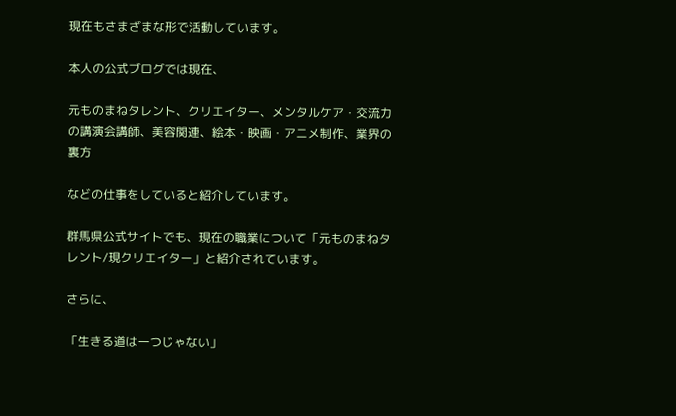現在もさまざまな形で活動しています。

本人の公式ブログでは現在、

元ものまねタレント、クリエイター、メンタルケア・交流力の講演会講師、美容関連、絵本・映画・アニメ制作、業界の裏方

などの仕事をしていると紹介しています。

群馬県公式サイトでも、現在の職業について「元ものまねタレント/現クリエイター」と紹介されています。

さらに、

「生きる道は一つじゃない」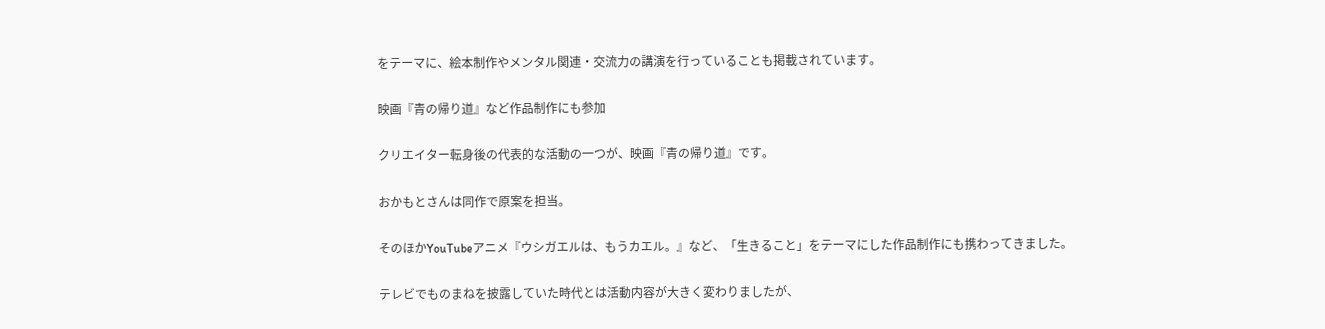をテーマに、絵本制作やメンタル関連・交流力の講演を行っていることも掲載されています。

映画『青の帰り道』など作品制作にも参加

クリエイター転身後の代表的な活動の一つが、映画『青の帰り道』です。

おかもとさんは同作で原案を担当。

そのほかYouTubeアニメ『ウシガエルは、もうカエル。』など、「生きること」をテーマにした作品制作にも携わってきました。

テレビでものまねを披露していた時代とは活動内容が大きく変わりましたが、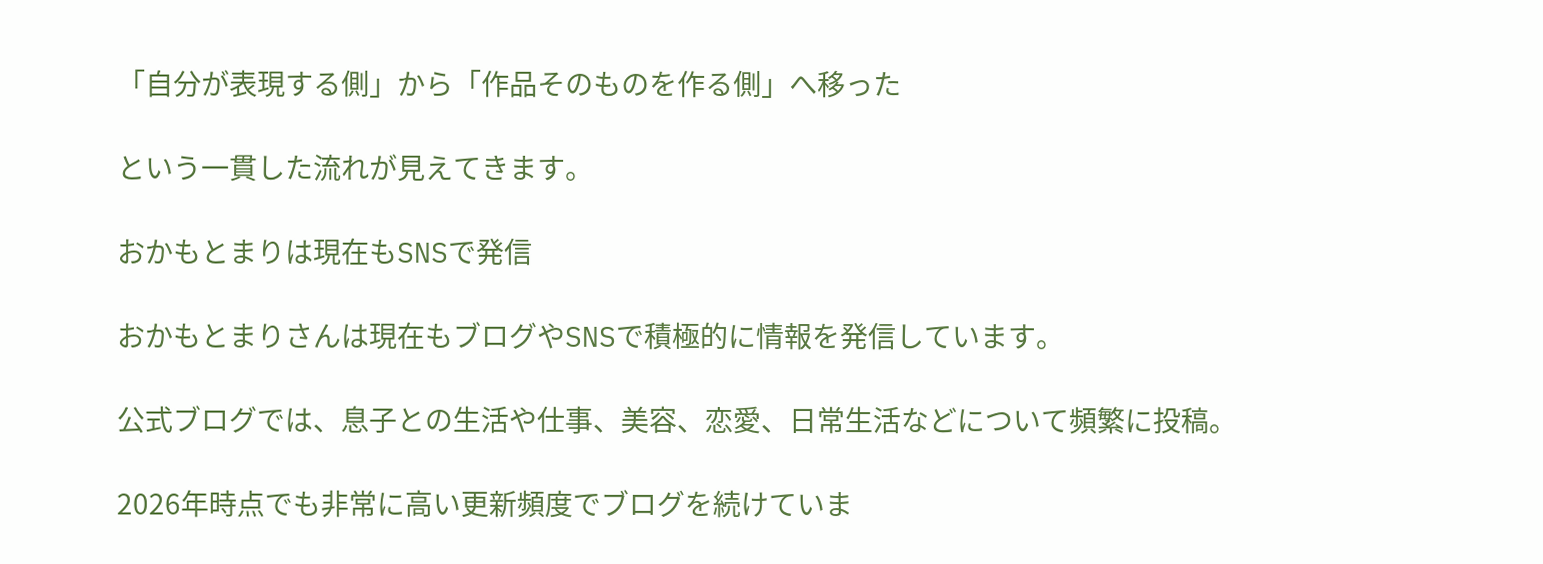「自分が表現する側」から「作品そのものを作る側」へ移った

という一貫した流れが見えてきます。

おかもとまりは現在もSNSで発信

おかもとまりさんは現在もブログやSNSで積極的に情報を発信しています。

公式ブログでは、息子との生活や仕事、美容、恋愛、日常生活などについて頻繁に投稿。

2026年時点でも非常に高い更新頻度でブログを続けていま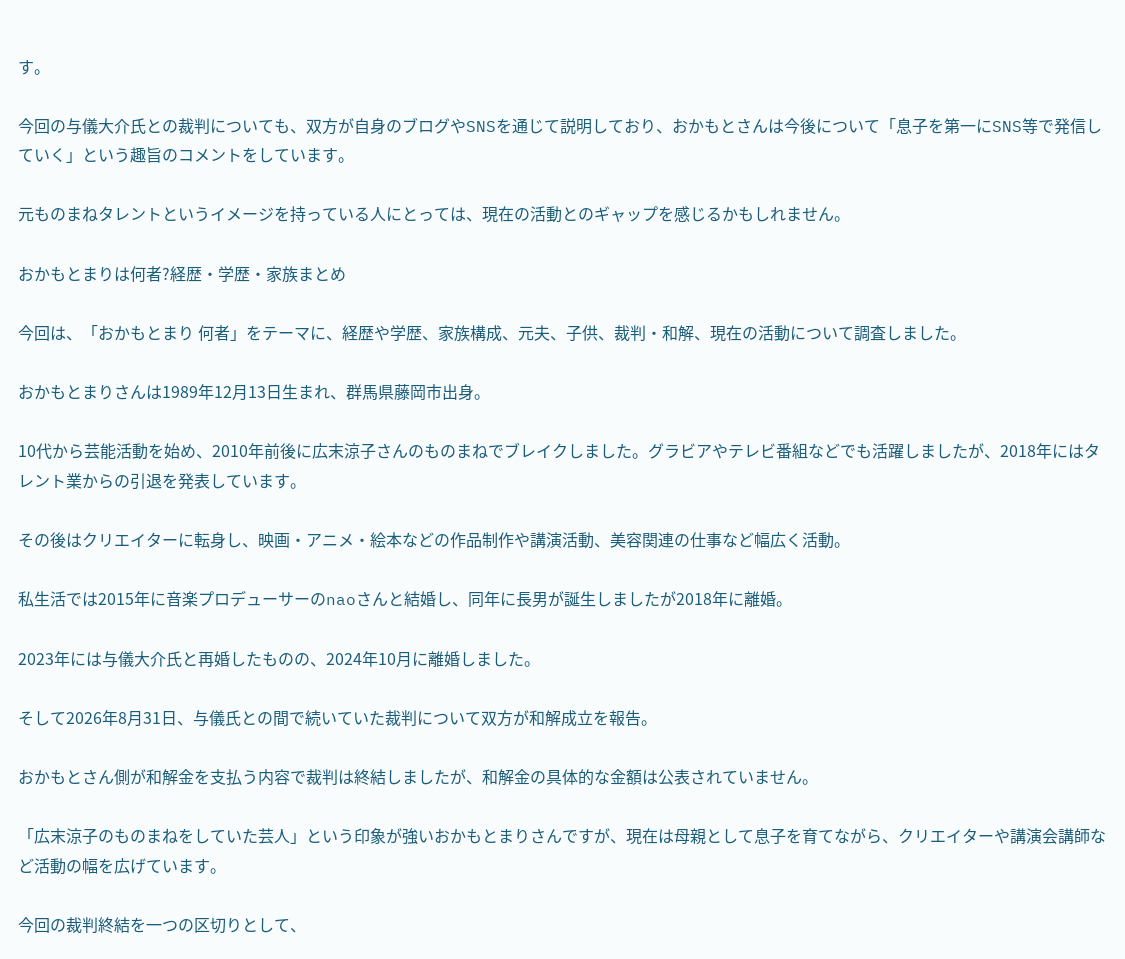す。

今回の与儀大介氏との裁判についても、双方が自身のブログやSNSを通じて説明しており、おかもとさんは今後について「息子を第一にSNS等で発信していく」という趣旨のコメントをしています。

元ものまねタレントというイメージを持っている人にとっては、現在の活動とのギャップを感じるかもしれません。

おかもとまりは何者?経歴・学歴・家族まとめ

今回は、「おかもとまり 何者」をテーマに、経歴や学歴、家族構成、元夫、子供、裁判・和解、現在の活動について調査しました。

おかもとまりさんは1989年12月13日生まれ、群馬県藤岡市出身。

10代から芸能活動を始め、2010年前後に広末涼子さんのものまねでブレイクしました。グラビアやテレビ番組などでも活躍しましたが、2018年にはタレント業からの引退を発表しています。

その後はクリエイターに転身し、映画・アニメ・絵本などの作品制作や講演活動、美容関連の仕事など幅広く活動。

私生活では2015年に音楽プロデューサーのnaoさんと結婚し、同年に長男が誕生しましたが2018年に離婚。

2023年には与儀大介氏と再婚したものの、2024年10月に離婚しました。

そして2026年8月31日、与儀氏との間で続いていた裁判について双方が和解成立を報告。

おかもとさん側が和解金を支払う内容で裁判は終結しましたが、和解金の具体的な金額は公表されていません。

「広末涼子のものまねをしていた芸人」という印象が強いおかもとまりさんですが、現在は母親として息子を育てながら、クリエイターや講演会講師など活動の幅を広げています。

今回の裁判終結を一つの区切りとして、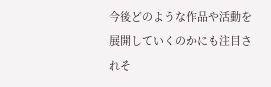今後どのような作品や活動を展開していくのかにも注目されそ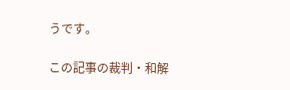うです。

この記事の裁判・和解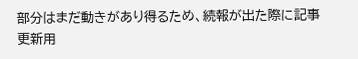部分はまだ動きがあり得るため、続報が出た際に記事更新用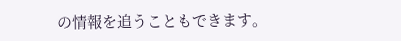の情報を追うこともできます。